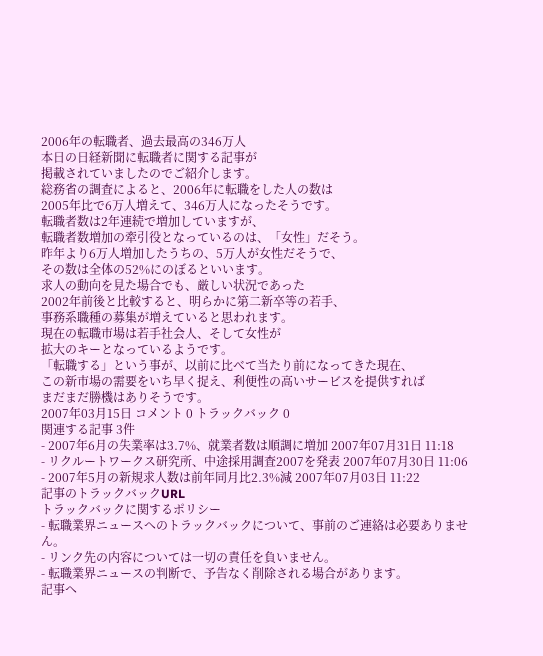2006年の転職者、過去最高の346万人
本日の日経新聞に転職者に関する記事が
掲載されていましたのでご紹介します。
総務省の調査によると、2006年に転職をした人の数は
2005年比で6万人増えて、346万人になったそうです。
転職者数は2年連続で増加していますが、
転職者数増加の牽引役となっているのは、「女性」だそう。
昨年より6万人増加したうちの、5万人が女性だそうで、
その数は全体の52%にのぼるといいます。
求人の動向を見た場合でも、厳しい状況であった
2002年前後と比較すると、明らかに第二新卒等の若手、
事務系職種の募集が増えていると思われます。
現在の転職市場は若手社会人、そして女性が
拡大のキーとなっているようです。
「転職する」という事が、以前に比べて当たり前になってきた現在、
この新市場の需要をいち早く捉え、利便性の高いサービスを提供すれば
まだまだ勝機はありそうです。
2007年03月15日 コメント 0 トラックバック 0
関連する記事 3件
- 2007年6月の失業率は3.7%、就業者数は順調に増加 2007年07月31日 11:18
- リクルートワークス研究所、中途採用調査2007を発表 2007年07月30日 11:06
- 2007年5月の新規求人数は前年同月比2.3%減 2007年07月03日 11:22
記事のトラックバックURL
トラックバックに関するポリシー
- 転職業界ニュースへのトラックバックについて、事前のご連絡は必要ありません。
- リンク先の内容については一切の責任を負いません。
- 転職業界ニュースの判断で、予告なく削除される場合があります。
記事へ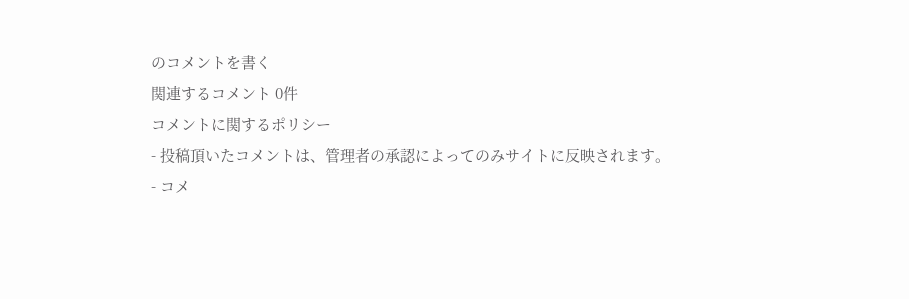のコメントを書く
関連するコメント 0件
コメントに関するポリシー
- 投稿頂いたコメントは、管理者の承認によってのみサイトに反映されます。
- コメ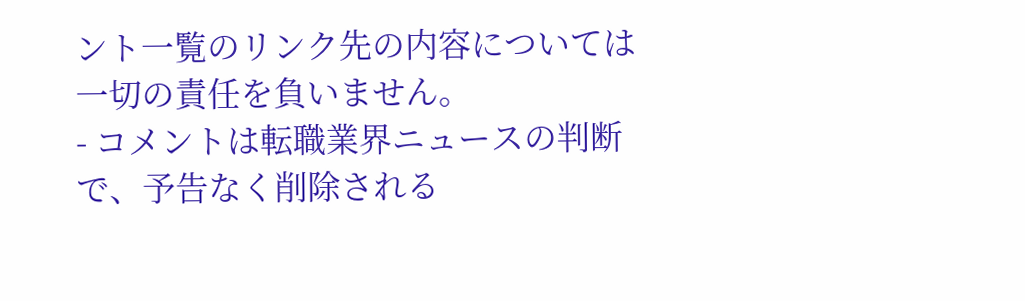ント一覧のリンク先の内容については一切の責任を負いません。
- コメントは転職業界ニュースの判断で、予告なく削除される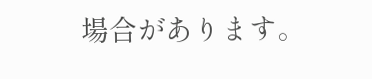場合があります。